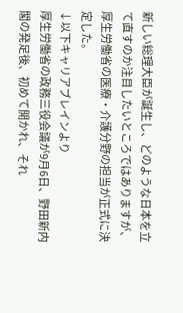新しい総理大臣が誕生し、どのような日本を立て直すのか注目したいところではありますが、厚生労働省の医療・介護分野の担当が正式に決定した。
↓以下キャリアブレインより
厚生労働省の政務三役会議が9月6日、野田新内閣の発足後、初めて開かれ、それ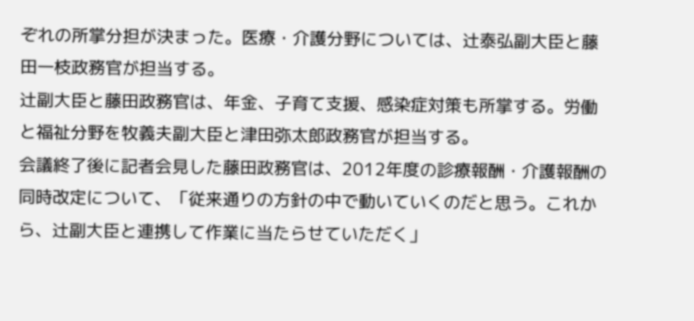ぞれの所掌分担が決まった。医療・介護分野については、辻泰弘副大臣と藤田一枝政務官が担当する。
辻副大臣と藤田政務官は、年金、子育て支援、感染症対策も所掌する。労働と福祉分野を牧義夫副大臣と津田弥太郎政務官が担当する。
会議終了後に記者会見した藤田政務官は、2012年度の診療報酬・介護報酬の同時改定について、「従来通りの方針の中で動いていくのだと思う。これから、辻副大臣と連携して作業に当たらせていただく」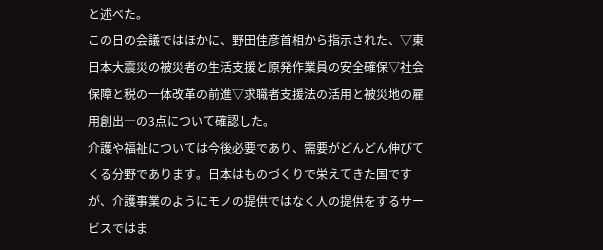と述べた。
この日の会議ではほかに、野田佳彦首相から指示された、▽東日本大震災の被災者の生活支援と原発作業員の安全確保▽社会保障と税の一体改革の前進▽求職者支援法の活用と被災地の雇用創出―の3点について確認した。
介護や福祉については今後必要であり、需要がどんどん伸びてくる分野であります。日本はものづくりで栄えてきた国ですが、介護事業のようにモノの提供ではなく人の提供をするサービスではま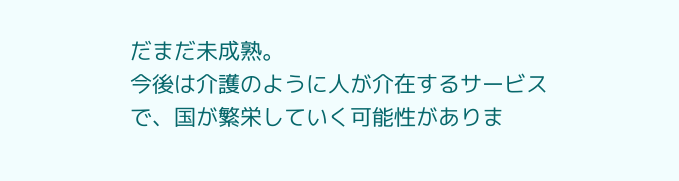だまだ未成熟。
今後は介護のように人が介在するサービスで、国が繁栄していく可能性がありま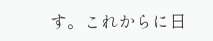す。これからに日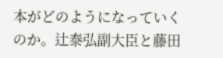本がどのようになっていくのか。辻泰弘副大臣と藤田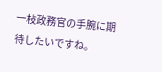一枝政務官の手腕に期待したいですね。